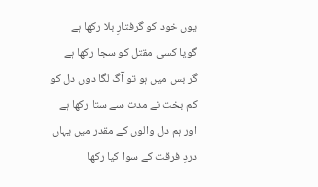یوں خود کو گرفتارِ بلا رکھا ہے
گویا کسی مقتل کو سجا رکھا ہے
گر بس میں ہو تو آگ لگا دوں دل کو
کم بخت نے مدت سے ستا رکھا ہے
اور ہم دل والوں کے مقدر میں یہاں
دردِ فرقت کے سوا کیا رکھا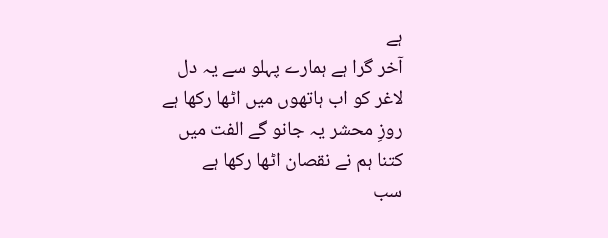ہے
آخر گرا ہے ہمارے پہلو سے یہ دل
لاغر کو اب ہاتھوں میں اٹھا رکھا ہے
روزِ محشر یہ جانو گے الفت میں
کتنا ہم نے نقصان اٹھا رکھا ہے
سب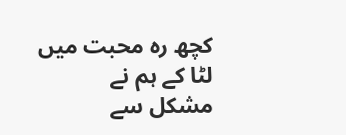کچھ رہ محبت میں لٹا کے ہم نے
مشکل سے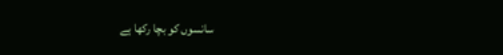سانسوں کو بچا رکھا ہے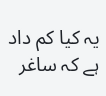یہ کیا کم داد ہے کہ ساغر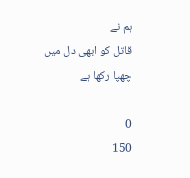ہم نے
قاتل کو ابھی دل میں چھپا رکھا ہے

0
150